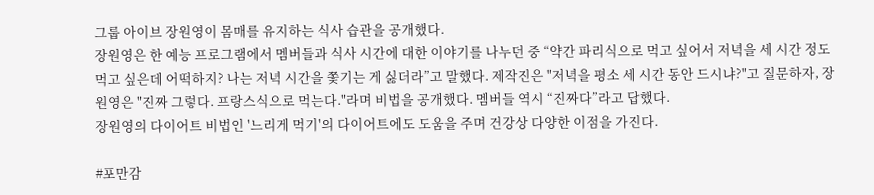그룹 아이브 장원영이 몸매를 유지하는 식사 습관을 공개했다.
장원영은 한 예능 프로그램에서 멤버들과 식사 시간에 대한 이야기를 나누던 중 “약간 파리식으로 먹고 싶어서 저녁을 세 시간 정도 먹고 싶은데 어떡하지? 나는 저녁 시간을 쫓기는 게 싫더라”고 말했다. 제작진은 "저녁을 평소 세 시간 동안 드시냐?"고 질문하자, 장원영은 "진짜 그렇다. 프랑스식으로 먹는다."라며 비법을 공개했다. 멤버들 역시 “진짜다”라고 답했다.
장원영의 다이어트 비법인 '느리게 먹기'의 다이어트에도 도움을 주며 건강상 다양한 이점을 가진다.

#포만감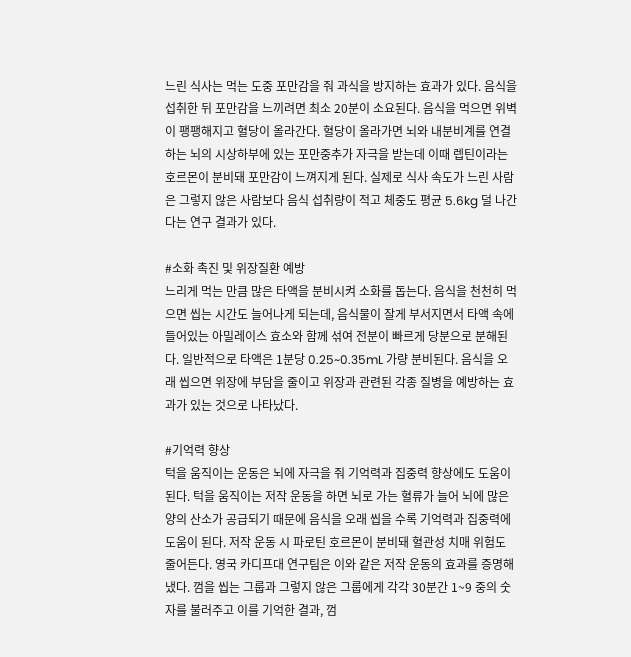느린 식사는 먹는 도중 포만감을 줘 과식을 방지하는 효과가 있다. 음식을 섭취한 뒤 포만감을 느끼려면 최소 20분이 소요된다. 음식을 먹으면 위벽이 팽팽해지고 혈당이 올라간다. 혈당이 올라가면 뇌와 내분비계를 연결하는 뇌의 시상하부에 있는 포만중추가 자극을 받는데 이때 렙틴이라는 호르몬이 분비돼 포만감이 느껴지게 된다. 실제로 식사 속도가 느린 사람은 그렇지 않은 사람보다 음식 섭취량이 적고 체중도 평균 5.6kg 덜 나간다는 연구 결과가 있다.

#소화 촉진 및 위장질환 예방
느리게 먹는 만큼 많은 타액을 분비시켜 소화를 돕는다. 음식을 천천히 먹으면 씹는 시간도 늘어나게 되는데, 음식물이 잘게 부서지면서 타액 속에 들어있는 아밀레이스 효소와 함께 섞여 전분이 빠르게 당분으로 분해된다. 일반적으로 타액은 1분당 0.25~0.35mL 가량 분비된다. 음식을 오래 씹으면 위장에 부담을 줄이고 위장과 관련된 각종 질병을 예방하는 효과가 있는 것으로 나타났다.

#기억력 향상
턱을 움직이는 운동은 뇌에 자극을 줘 기억력과 집중력 향상에도 도움이 된다. 턱을 움직이는 저작 운동을 하면 뇌로 가는 혈류가 늘어 뇌에 많은 양의 산소가 공급되기 때문에 음식을 오래 씹을 수록 기억력과 집중력에 도움이 된다. 저작 운동 시 파로틴 호르몬이 분비돼 혈관성 치매 위험도 줄어든다. 영국 카디프대 연구팀은 이와 같은 저작 운동의 효과를 증명해 냈다. 껌을 씹는 그룹과 그렇지 않은 그룹에게 각각 30분간 1~9 중의 숫자를 불러주고 이를 기억한 결과, 껌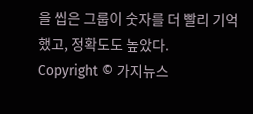을 씹은 그룹이 숫자를 더 빨리 기억했고, 정확도도 높았다.
Copyright © 가지뉴스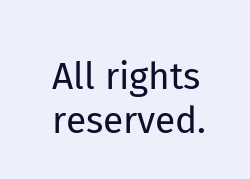All rights reserved.